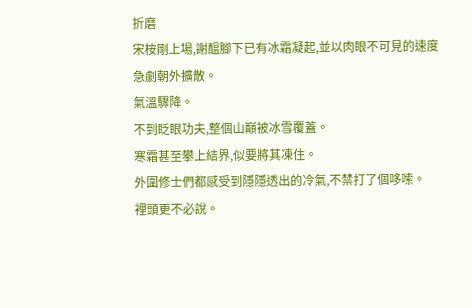折磨
宋桉剛上場,謝醞腳下已有冰霜凝起,並以肉眼不可見的速度急劇朝外擴散。
氣溫驟降。
不到眨眼功夫,整個山巔被冰雪覆蓋。
寒霜甚至攀上結界,似要將其凍住。
外圍修士們都感受到隱隱透出的冷氣,不禁打了個哆嗦。
裡頭更不必說。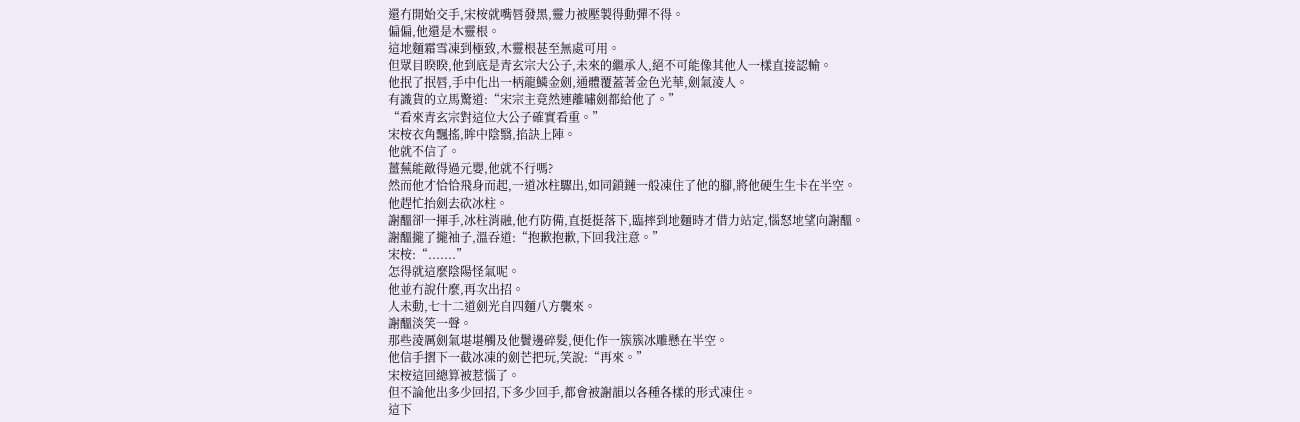還冇開始交手,宋桉就嘴唇發黑,靈力被壓製得動彈不得。
偏偏,他還是木靈根。
這地麵霜雪凍到極致,木靈根甚至無處可用。
但眾目睽睽,他到底是青玄宗大公子,未來的繼承人,絕不可能像其他人一樣直接認輸。
他抿了抿唇,手中化出一柄龍鱗金劍,通體覆蓋著金色光華,劍氣淩人。
有識貨的立馬驚道:“宋宗主竟然連離嘯劍都給他了。”
“看來青玄宗對這位大公子確實看重。”
宋桉衣角飄搖,眸中陰翳,掐訣上陣。
他就不信了。
薑蕪能敵得過元嬰,他就不行嗎?
然而他才恰恰飛身而起,一道冰柱驟出,如同鎖鏈一般凍住了他的腳,將他硬生生卡在半空。
他趕忙抬劍去砍冰柱。
謝醞卻一揮手,冰柱消融,他冇防備,直挺挺落下,臨摔到地麵時才借力站定,惱怒地望向謝醞。
謝醞攏了攏袖子,溫吞道:“抱歉抱歉,下回我注意。”
宋桉:“.......”
怎得就這麼陰陽怪氣呢。
他並冇說什麼,再次出招。
人未動,七十二道劍光自四麵八方襲來。
謝醞淡笑一聲。
那些淩厲劍氣堪堪觸及他鬢邊碎髮,便化作一簇簇冰雕懸在半空。
他信手摺下一截冰凍的劍芒把玩,笑說:“再來。”
宋桉這回總算被惹惱了。
但不論他出多少回招,下多少回手,都會被謝韻以各種各樣的形式凍住。
這下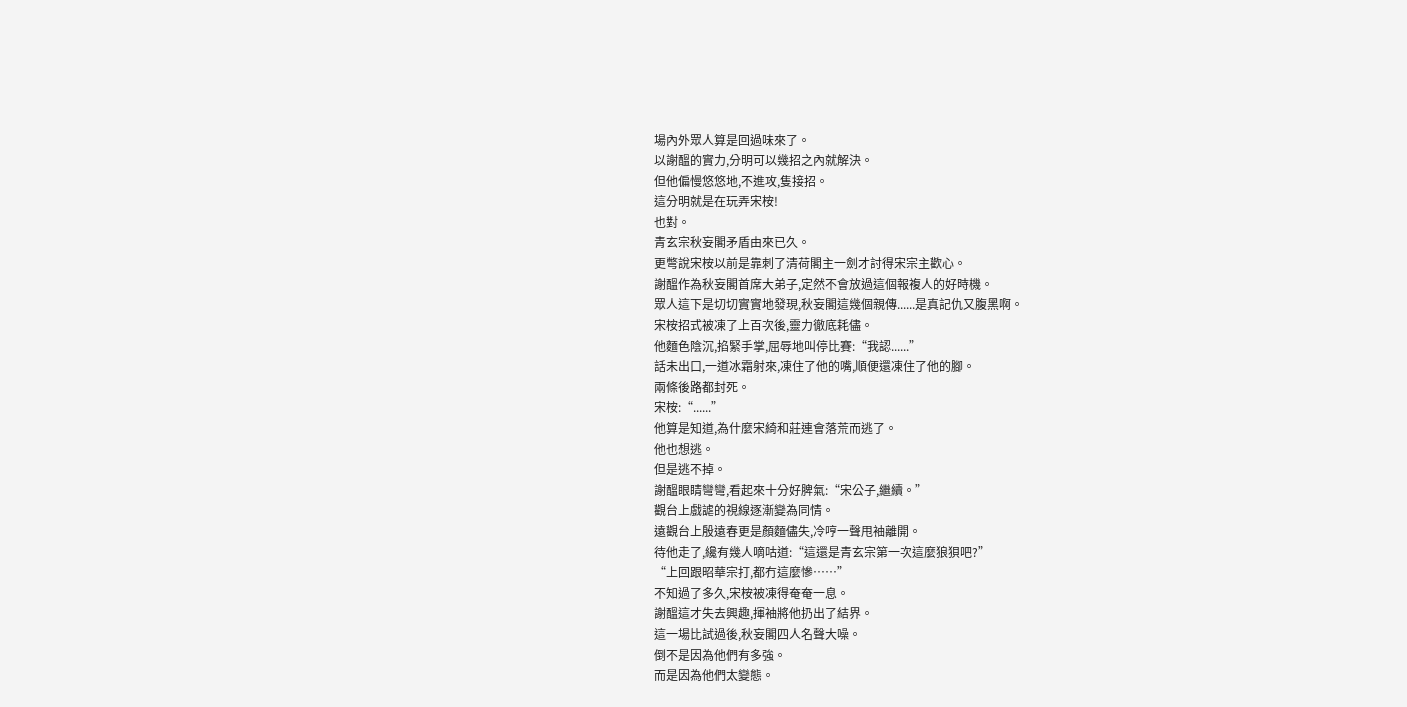場內外眾人算是回過味來了。
以謝醞的實力,分明可以幾招之內就解決。
但他偏慢悠悠地,不進攻,隻接招。
這分明就是在玩弄宋桉!
也對。
青玄宗秋妄閣矛盾由來已久。
更彆說宋桉以前是靠刺了清荷閣主一劍才討得宋宗主歡心。
謝醞作為秋妄閣首席大弟子,定然不會放過這個報複人的好時機。
眾人這下是切切實實地發現,秋妄閣這幾個親傳......是真記仇又腹黑啊。
宋桉招式被凍了上百次後,靈力徹底耗儘。
他麵色陰沉,掐緊手掌,屈辱地叫停比賽:“我認......”
話未出口,一道冰霜射來,凍住了他的嘴,順便還凍住了他的腳。
兩條後路都封死。
宋桉:“......”
他算是知道,為什麼宋綺和莊連會落荒而逃了。
他也想逃。
但是逃不掉。
謝醞眼睛彎彎,看起來十分好脾氣:“宋公子,繼續。”
觀台上戲謔的視線逐漸變為同情。
遠觀台上殷遠春更是顏麵儘失,冷哼一聲甩袖離開。
待他走了,纔有幾人嘀咕道:“這還是青玄宗第一次這麼狼狽吧?”
“上回跟昭華宗打,都冇這麼慘……”
不知過了多久,宋桉被凍得奄奄一息。
謝醞這才失去興趣,揮袖將他扔出了結界。
這一場比試過後,秋妄閣四人名聲大噪。
倒不是因為他們有多強。
而是因為他們太變態。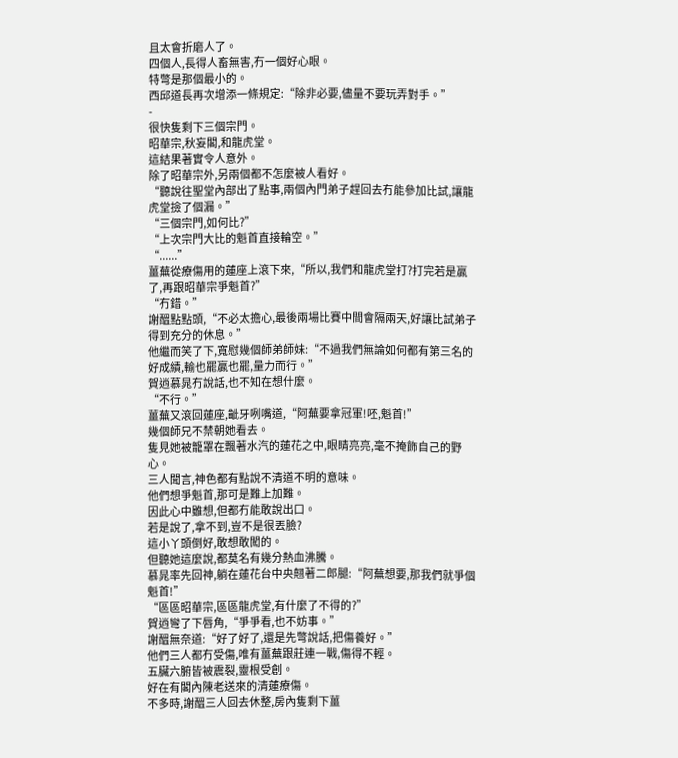且太會折磨人了。
四個人,長得人畜無害,冇一個好心眼。
特彆是那個最小的。
西邱道長再次增添一條規定:“除非必要,儘量不要玩弄對手。”
-
很快隻剩下三個宗門。
昭華宗,秋妄閣,和龍虎堂。
這結果著實令人意外。
除了昭華宗外,另兩個都不怎麼被人看好。
“聽說往聖堂內部出了點事,兩個內門弟子趕回去冇能參加比試,讓龍虎堂撿了個漏。”
“三個宗門,如何比?”
“上次宗門大比的魁首直接輪空。”
“......”
薑蕪從療傷用的蓮座上滾下來,“所以,我們和龍虎堂打?打完若是贏了,再跟昭華宗爭魁首?”
“冇錯。”
謝醞點點頭,“不必太擔心,最後兩場比賽中間會隔兩天,好讓比試弟子得到充分的休息。”
他繼而笑了下,寬慰幾個師弟師妹:“不過我們無論如何都有第三名的好成績,輸也罷贏也罷,量力而行。”
賀逍慕晁冇說話,也不知在想什麼。
“不行。”
薑蕪又滾回蓮座,齜牙咧嘴道,“阿蕪要拿冠軍!呸,魁首!”
幾個師兄不禁朝她看去。
隻見她被籠罩在飄著水汽的蓮花之中,眼睛亮亮,毫不掩飾自己的野心。
三人聞言,神色都有點說不清道不明的意味。
他們想爭魁首,那可是難上加難。
因此心中雖想,但都冇能敢說出口。
若是說了,拿不到,豈不是很丟臉?
這小丫頭倒好,敢想敢闖的。
但聽她這麼說,都莫名有幾分熱血沸騰。
慕晁率先回神,躺在蓮花台中央翹著二郎腿:“阿蕪想要,那我們就爭個魁首!”
“區區昭華宗,區區龍虎堂,有什麼了不得的?”
賀逍彎了下唇角,“爭爭看,也不妨事。”
謝醞無奈道:“好了好了,還是先彆說話,把傷養好。”
他們三人都冇受傷,唯有薑蕪跟莊連一戰,傷得不輕。
五臟六腑皆被震裂,靈根受創。
好在有閣內陳老送來的清蓮療傷。
不多時,謝醞三人回去休整,房內隻剩下薑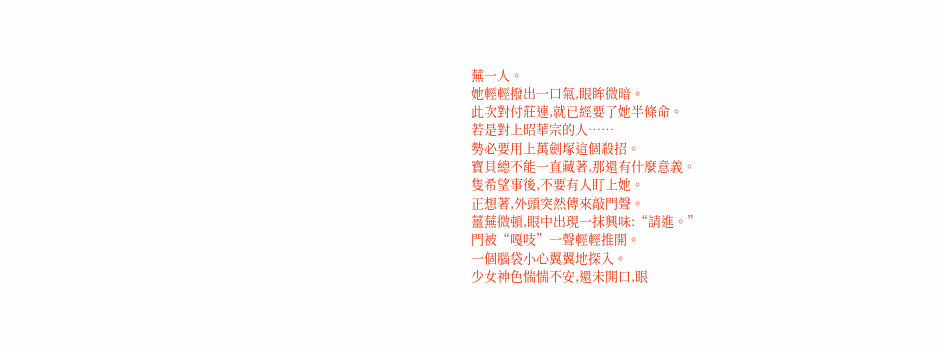蕪一人。
她輕輕撥出一口氣,眼眸微暗。
此次對付莊連,就已經要了她半條命。
若是對上昭華宗的人……
勢必要用上萬劍塚這個殺招。
寶貝總不能一直藏著,那還有什麼意義。
隻希望事後,不要有人盯上她。
正想著,外頭突然傳來敲門聲。
薑蕪微頓,眼中出現一抹興味:“請進。”
門被“嘎吱”一聲輕輕推開。
一個腦袋小心翼翼地探入。
少女神色惴惴不安,還未開口,眼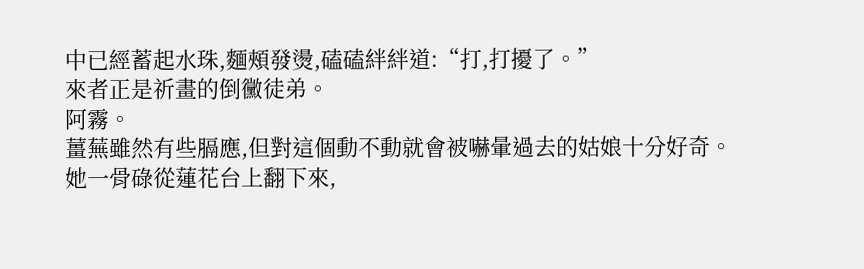中已經蓄起水珠,麵頰發燙,磕磕絆絆道:“打,打擾了。”
來者正是祈畫的倒黴徒弟。
阿霧。
薑蕪雖然有些膈應,但對這個動不動就會被嚇暈過去的姑娘十分好奇。
她一骨碌從蓮花台上翻下來,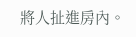將人扯進房內。